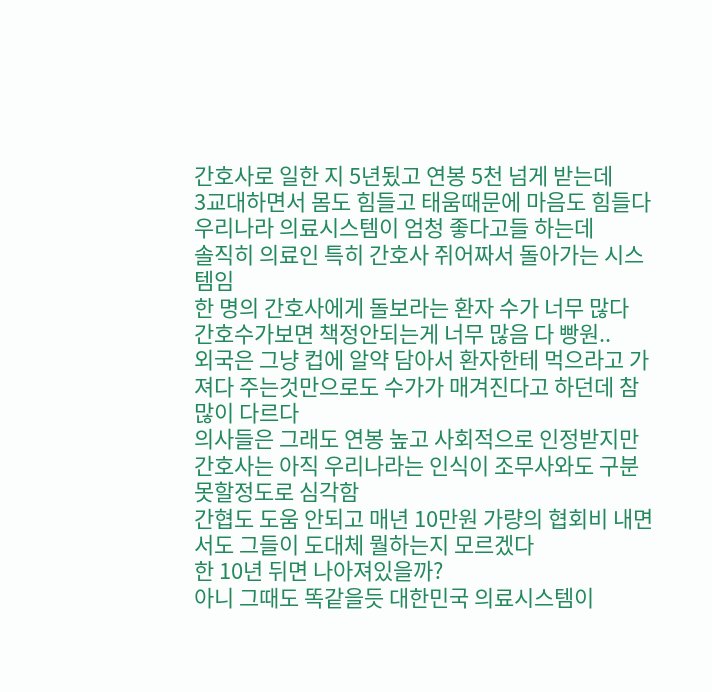간호사로 일한 지 5년됬고 연봉 5천 넘게 받는데
3교대하면서 몸도 힘들고 태움때문에 마음도 힘들다
우리나라 의료시스템이 엄청 좋다고들 하는데
솔직히 의료인 특히 간호사 쥐어짜서 돌아가는 시스템임
한 명의 간호사에게 돌보라는 환자 수가 너무 많다
간호수가보면 책정안되는게 너무 많음 다 빵원..
외국은 그냥 컵에 알약 담아서 환자한테 먹으라고 가져다 주는것만으로도 수가가 매겨진다고 하던데 참 많이 다르다
의사들은 그래도 연봉 높고 사회적으로 인정받지만
간호사는 아직 우리나라는 인식이 조무사와도 구분 못할정도로 심각함
간협도 도움 안되고 매년 10만원 가량의 협회비 내면서도 그들이 도대체 뭘하는지 모르겠다
한 10년 뒤면 나아져있을까?
아니 그때도 똑같을듯 대한민국 의료시스템이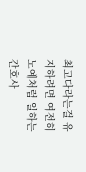최고다라는걸 유지하려면 여전히 노예처럼 일하는 간호사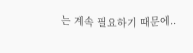는 계속 필요하기 때문에..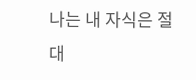나는 내 자식은 절대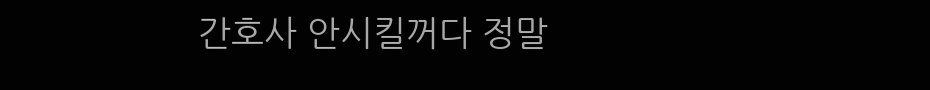간호사 안시킬꺼다 정말